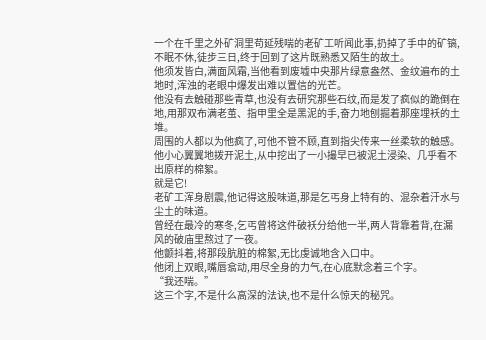一个在千里之外矿洞里苟延残喘的老矿工听闻此事,扔掉了手中的矿镐,不眠不休,徒步三日,终于回到了这片既熟悉又陌生的故土。
他须发皆白,满面风霜,当他看到废墟中央那片绿意盎然、金纹遍布的土地时,浑浊的老眼中爆发出难以置信的光芒。
他没有去触碰那些青草,也没有去研究那些石纹,而是发了疯似的跪倒在地,用那双布满老茧、指甲里全是黑泥的手,奋力地刨掘着那座埋袄的土堆。
周围的人都以为他疯了,可他不管不顾,直到指尖传来一丝柔软的触感。
他小心翼翼地拨开泥土,从中挖出了一小撮早已被泥土浸染、几乎看不出原样的棉絮。
就是它!
老矿工浑身剧震,他记得这股味道,那是乞丐身上特有的、混杂着汗水与尘土的味道。
曾经在最冷的寒冬,乞丐曾将这件破袄分给他一半,两人背靠着背,在漏风的破庙里熬过了一夜。
他颤抖着,将那段肮脏的棉絮,无比虔诚地含入口中。
他闭上双眼,嘴唇翕动,用尽全身的力气,在心底默念着三个字。
“我还喘。”
这三个字,不是什么高深的法诀,也不是什么惊天的秘咒。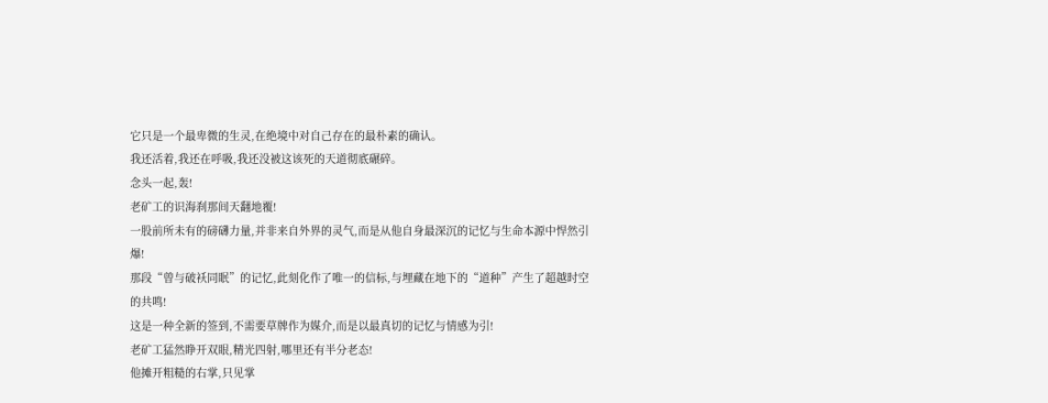它只是一个最卑微的生灵,在绝境中对自己存在的最朴素的确认。
我还活着,我还在呼吸,我还没被这该死的天道彻底碾碎。
念头一起,轰!
老矿工的识海刹那间天翻地覆!
一股前所未有的磅礴力量,并非来自外界的灵气,而是从他自身最深沉的记忆与生命本源中悍然引爆!
那段“曾与破袄同眠”的记忆,此刻化作了唯一的信标,与埋藏在地下的“道种”产生了超越时空的共鸣!
这是一种全新的签到,不需要草牌作为媒介,而是以最真切的记忆与情感为引!
老矿工猛然睁开双眼,精光四射,哪里还有半分老态!
他摊开粗糙的右掌,只见掌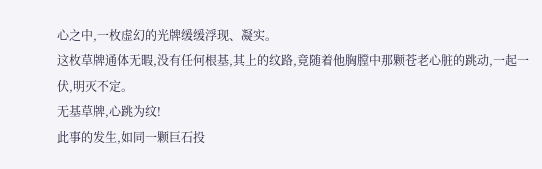心之中,一枚虚幻的光牌缓缓浮现、凝实。
这枚草牌通体无暇,没有任何根基,其上的纹路,竟随着他胸膛中那颗苍老心脏的跳动,一起一伏,明灭不定。
无基草牌,心跳为纹!
此事的发生,如同一颗巨石投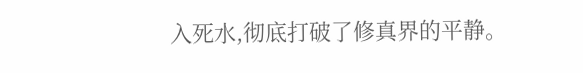入死水,彻底打破了修真界的平静。